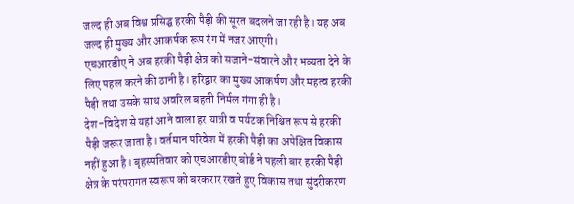जल्द ही अब विश्व प्रसिद्घ हरकी पैड़ी की सूरत बदलने जा रही है। यह अब जल्द ही मुख्य और आकर्षक रूप रंग में नजर आएगी।
एचआरडीए ने अब हरकी पैड़ी क्षेत्र को सजाने-संवारने और भव्यता देने के लिए पहल करने की ठानी है। हरिद्वार का मुख्य आकर्षण और महत्व हरकी पैड़ी तथा उसके साथ अवरिल बहती निर्मल गंगा ही है।
देश-विदेश से यहां आने वाला हर यात्री व पर्यटक निश्चित रूप से हरकी पैड़ी जरूर जाता है। वर्तमान परिवेश में हरकी पैड़ी का अपेक्षित विकास नहीं हुआ है। बृहस्पतिवार को एचआरडीए बोर्ड ने पहली बार हरकी पैड़ी क्षेत्र के परंपरागत स्वरूप को बरकरार रखते हुए विकास तथा सुंदरीकरण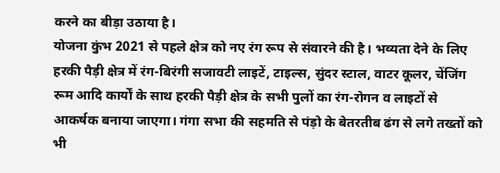करने का बीड़ा उठाया है।
योजना कुंभ 2021 से पहले क्षेत्र को नए रंग रूप से संवारने की है। भव्यता देने के लिए हरकी पैड़ी क्षेत्र में रंग-बिरंगी सजावटी लाइटें, टाइल्स, सुंदर स्टाल, वाटर कूलर, चेंजिंग रूम आदि कार्यों के साथ हरकी पैड़ी क्षेत्र के सभी पुलों का रंग-रोगन व लाइटों से आकर्षक बनाया जाएगा। गंगा सभा की सहमति से पंड़ो के बेतरतीब ढंग से लगे तख्तों को भी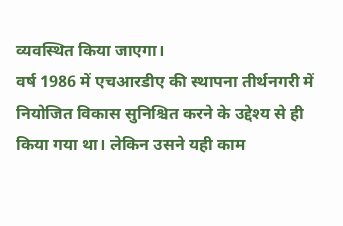व्यवस्थित किया जाएगा।
वर्ष 1986 में एचआरडीए की स्थापना तीर्थनगरी में नियोजित विकास सुनिश्चित करने के उद्देश्य से ही किया गया था। लेकिन उसने यही काम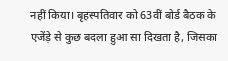नहीं किया। बृहस्पतिवार को 63वीं बोर्ड बैठक के एजेंड़े से कुछ बदला हुआ सा दिखता है, जिसका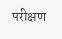परीक्षण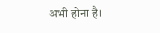अभी होना है।